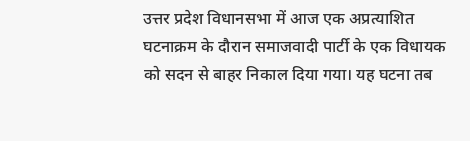उत्तर प्रदेश विधानसभा में आज एक अप्रत्याशित घटनाक्रम के दौरान समाजवादी पार्टी के एक विधायक को सदन से बाहर निकाल दिया गया। यह घटना तब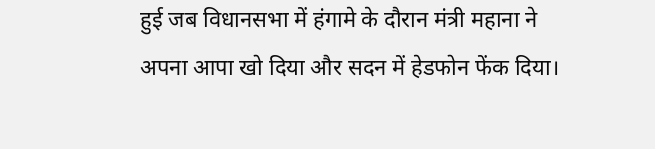हुई जब विधानसभा में हंगामे के दौरान मंत्री महाना ने अपना आपा खो दिया और सदन में हेडफोन फेंक दिया।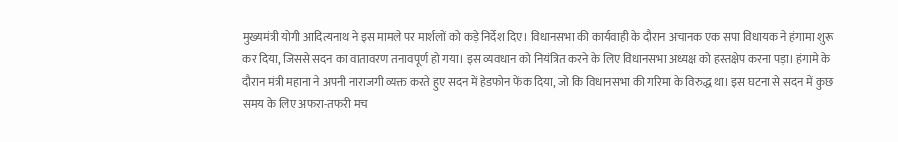मुख्यमंत्री योगी आदित्यनाथ ने इस मामले पर मार्शलों को कड़े निर्देश दिए। विधानसभा की कार्यवाही के दौरान अचानक एक सपा विधायक ने हंगामा शुरू कर दिया, जिससे सदन का वातावरण तनावपूर्ण हो गया। इस व्यवधान को नियंत्रित करने के लिए विधानसभा अध्यक्ष को हस्तक्षेप करना पड़ा। हंगामे के दौरान मंत्री महाना ने अपनी नाराजगी व्यक्त करते हुए सदन में हेडफोन फेंक दिया, जो कि विधानसभा की गरिमा के विरुद्ध था। इस घटना से सदन में कुछ समय के लिए अफरा-तफरी मच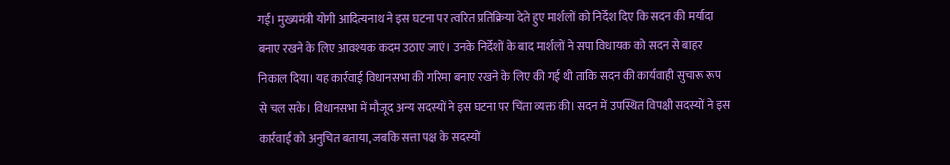गई। मुख्यमंत्री योगी आदित्यनाथ ने इस घटना पर त्वरित प्रतिक्रिया देते हुए मार्शलों को निर्देश दिए कि सदन की मर्यादा बनाए रखने के लिए आवश्यक कदम उठाए जाएं। उनके निर्देशों के बाद मार्शलों ने सपा विधायक को सदन से बाहर निकाल दिया। यह कार्रवाई विधानसभा की गरिमा बनाए रखने के लिए की गई थी ताकि सदन की कार्यवाही सुचारू रूप से चल सके। विधानसभा में मौजूद अन्य सदस्यों ने इस घटना पर चिंता व्यक्त की। सदन में उपस्थित विपक्षी सदस्यों ने इस कार्रवाई को अनुचित बताया, जबकि सत्ता पक्ष के सदस्यों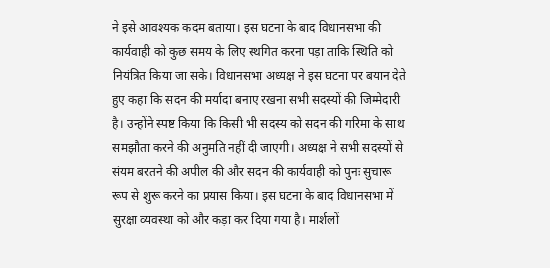ने इसे आवश्यक कदम बताया। इस घटना के बाद विधानसभा की कार्यवाही को कुछ समय के लिए स्थगित करना पड़ा ताकि स्थिति को नियंत्रित किया जा सके। विधानसभा अध्यक्ष ने इस घटना पर बयान देते हुए कहा कि सदन की मर्यादा बनाए रखना सभी सदस्यों की जिम्मेदारी है। उन्होंने स्पष्ट किया कि किसी भी सदस्य को सदन की गरिमा के साथ समझौता करने की अनुमति नहीं दी जाएगी। अध्यक्ष ने सभी सदस्यों से संयम बरतने की अपील की और सदन की कार्यवाही को पुनः सुचारू रूप से शुरू करने का प्रयास किया। इस घटना के बाद विधानसभा में सुरक्षा व्यवस्था को और कड़ा कर दिया गया है। मार्शलों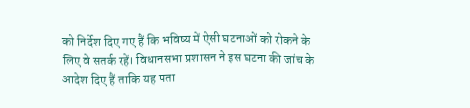को निर्देश दिए गए हैं कि भविष्य में ऐसी घटनाओं को रोकने के लिए वे सतर्क रहें। विधानसभा प्रशासन ने इस घटना की जांच के आदेश दिए हैं ताकि यह पता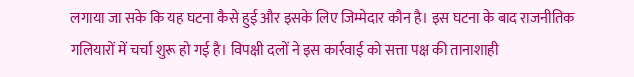लगाया जा सके कि यह घटना कैसे हुई और इसके लिए जिम्मेदार कौन है। इस घटना के बाद राजनीतिक गलियारों में चर्चा शुरू हो गई है। विपक्षी दलों ने इस कार्रवाई को सत्ता पक्ष की तानाशाही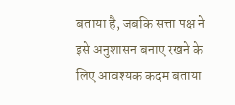बताया है, जबकि सत्ता पक्ष ने इसे अनुशासन बनाए रखने के लिए आवश्यक कदम बताया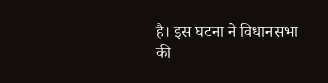है। इस घटना ने विधानसभा की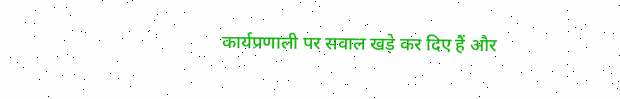कार्यप्रणाली पर सवाल खड़े कर दिए हैं और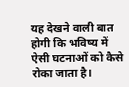यह देखने वाली बात होगी कि भविष्य में ऐसी घटनाओं को कैसे रोका जाता है।